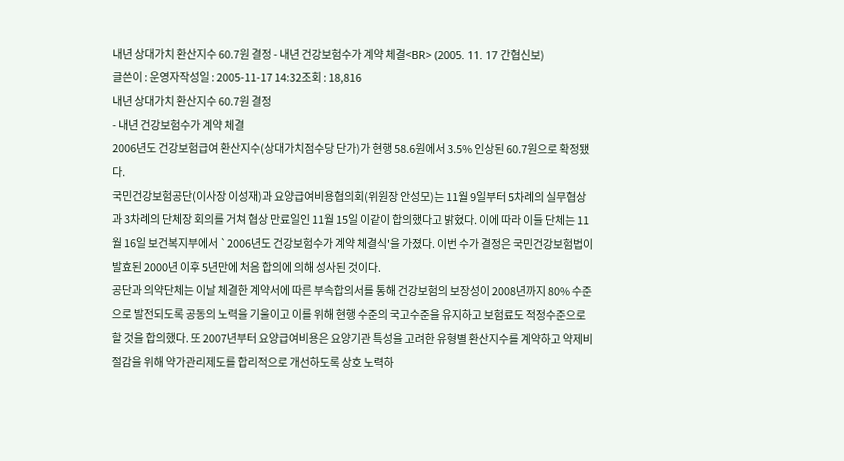내년 상대가치 환산지수 60.7원 결정 - 내년 건강보험수가 계약 체결<BR> (2005. 11. 17 간협신보)
글쓴이 : 운영자작성일 : 2005-11-17 14:32조회 : 18,816
내년 상대가치 환산지수 60.7원 결정
- 내년 건강보험수가 계약 체결
2006년도 건강보험급여 환산지수(상대가치점수당 단가)가 현행 58.6원에서 3.5% 인상된 60.7원으로 확정됐다.
국민건강보험공단(이사장 이성재)과 요양급여비용협의회(위원장 안성모)는 11월 9일부터 5차례의 실무협상과 3차례의 단체장 회의를 거쳐 협상 만료일인 11월 15일 이같이 합의했다고 밝혔다. 이에 따라 이들 단체는 11월 16일 보건복지부에서 `2006년도 건강보험수가 계약 체결식'을 가졌다. 이번 수가 결정은 국민건강보험법이 발효된 2000년 이후 5년만에 처음 합의에 의해 성사된 것이다.
공단과 의약단체는 이날 체결한 계약서에 따른 부속합의서를 통해 건강보험의 보장성이 2008년까지 80% 수준으로 발전되도록 공동의 노력을 기울이고 이를 위해 현행 수준의 국고수준을 유지하고 보험료도 적정수준으로 할 것을 합의했다. 또 2007년부터 요양급여비용은 요양기관 특성을 고려한 유형별 환산지수를 계약하고 약제비 절감을 위해 약가관리제도를 합리적으로 개선하도록 상호 노력하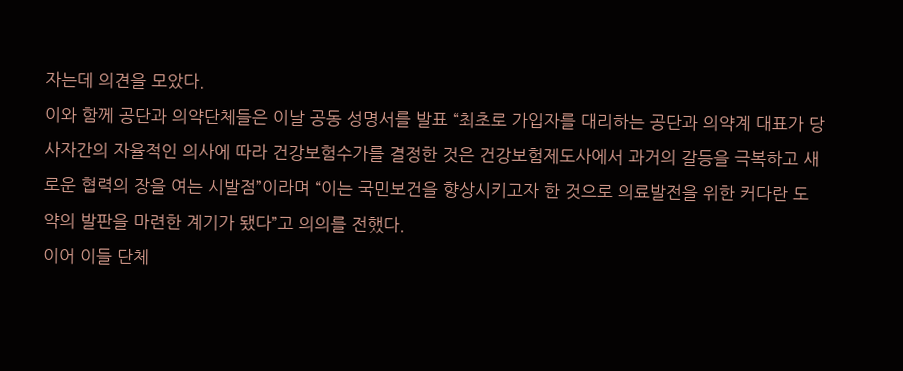자는데 의견을 모았다.
이와 함께 공단과 의약단체들은 이날 공동 성명서를 발표 “최초로 가입자를 대리하는 공단과 의약계 대표가 당사자간의 자율적인 의사에 따라 건강보험수가를 결정한 것은 건강보험제도사에서 과거의 갈등을 극복하고 새로운 협력의 장을 여는 시발점”이라며 “이는 국민보건을 향상시키고자 한 것으로 의료발전을 위한 커다란 도약의 발판을 마련한 계기가 됐다”고 의의를 전했다.
이어 이들 단체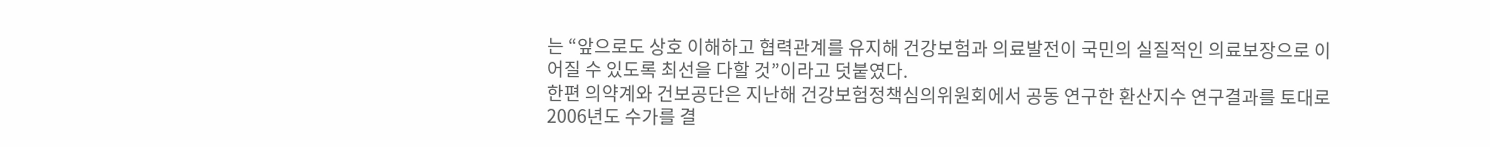는 “앞으로도 상호 이해하고 협력관계를 유지해 건강보험과 의료발전이 국민의 실질적인 의료보장으로 이어질 수 있도록 최선을 다할 것”이라고 덧붙였다.
한편 의약계와 건보공단은 지난해 건강보험정책심의위원회에서 공동 연구한 환산지수 연구결과를 토대로 2006년도 수가를 결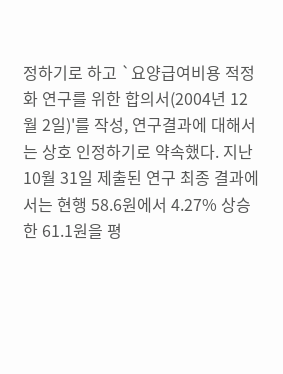정하기로 하고 `요양급여비용 적정화 연구를 위한 합의서(2004년 12월 2일)'를 작성, 연구결과에 대해서는 상호 인정하기로 약속했다. 지난 10월 31일 제출된 연구 최종 결과에서는 현행 58.6원에서 4.27% 상승한 61.1원을 평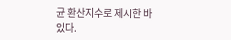균 환산지수로 제시한 바 있다.